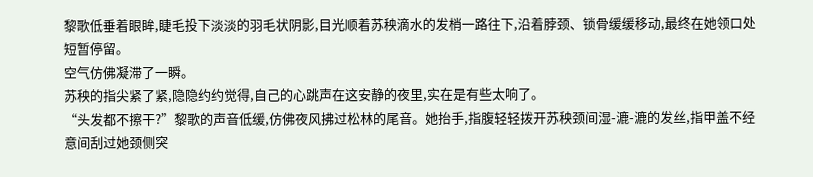黎歌低垂着眼眸,睫毛投下淡淡的羽毛状阴影,目光顺着苏秧滴水的发梢一路往下,沿着脖颈、锁骨缓缓移动,最终在她领口处短暂停留。
空气仿佛凝滞了一瞬。
苏秧的指尖紧了紧,隐隐约约觉得,自己的心跳声在这安静的夜里,实在是有些太响了。
“头发都不擦干?”黎歌的声音低缓,仿佛夜风拂过松林的尾音。她抬手,指腹轻轻拨开苏秧颈间湿-漉-漉的发丝,指甲盖不经意间刮过她颈侧突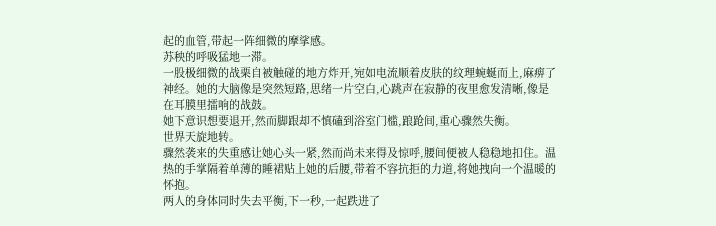起的血管,带起一阵细微的摩挲感。
苏秧的呼吸猛地一滞。
一股极细微的战栗自被触碰的地方炸开,宛如电流顺着皮肤的纹理蜿蜒而上,麻痹了神经。她的大脑像是突然短路,思绪一片空白,心跳声在寂静的夜里愈发清晰,像是在耳膜里擂响的战鼓。
她下意识想要退开,然而脚跟却不慎磕到浴室门槛,踉跄间,重心骤然失衡。
世界天旋地转。
骤然袭来的失重感让她心头一紧,然而尚未来得及惊呼,腰间便被人稳稳地扣住。温热的手掌隔着单薄的睡裙贴上她的后腰,带着不容抗拒的力道,将她拽向一个温暖的怀抱。
两人的身体同时失去平衡,下一秒,一起跌进了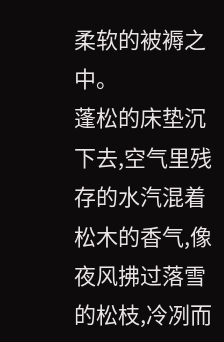柔软的被褥之中。
蓬松的床垫沉下去,空气里残存的水汽混着松木的香气,像夜风拂过落雪的松枝,冷冽而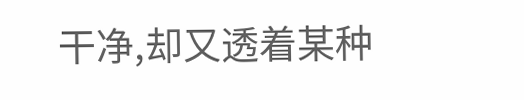干净,却又透着某种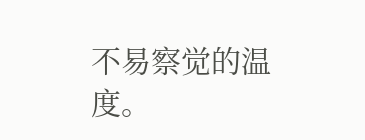不易察觉的温度。